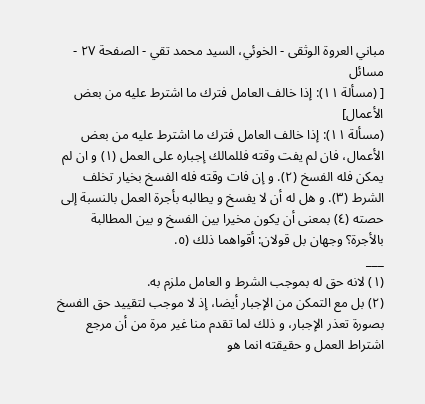مباني العروة الوثقى - الخوئي، السيد محمد تقي - الصفحة ٢٧ - مسائل
[ (مسألة ١١): إذا خالف العامل فترك ما اشترط عليه من بعض الأعمال]
(مسألة ١١): إذا خالف العامل فترك ما اشترط عليه من بعض الأعمال، فان لم يفت وقته فللمالك إجباره على العمل (١) و ان لم يمكن فله الفسخ (٢). و إن فات وقته فله الفسخ بخيار تخلف الشرط (٣). و هل له أن لا يفسخ و يطالبه بأجرة العمل بالنسبة إلى حصته (٤) بمعنى أن يكون مخيرا بين الفسخ و بين المطالبة بالأجرة؟ وجهان بل قولان: أقواهما ذلك (٥.
___
(١) لانه حق له بموجب الشرط و العامل ملزم به.
(٢) بل مع التمكن من الإجبار أيضا، إذ لا موجب لتقييد حق الفسخ بصورة تعذر الإجبار، و ذلك لما تقدم منا غير مرة من أن مرجع اشتراط العمل و حقيقته انما هو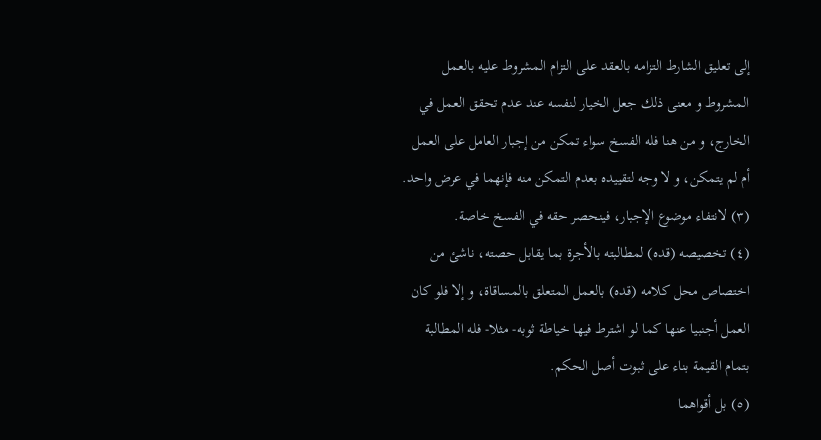إلى تعليق الشارط التزامه بالعقد على التزام المشروط عليه بالعمل المشروط و معنى ذلك جعل الخيار لنفسه عند عدم تحقق العمل في الخارج، و من هنا فله الفسخ سواء تمكن من إجبار العامل على العمل أم لم يتمكن، و لا وجه لتقييده بعدم التمكن منه فإنهما في عرض واحد.
(٣) لانتفاء موضوع الإجبار، فينحصر حقه في الفسخ خاصة.
(٤) تخصيصه (قده) لمطالبته بالأجرة بما يقابل حصته، ناشئ من اختصاص محل كلامه (قده) بالعمل المتعلق بالمساقاة، و إلا فلو كان العمل أجنبيا عنها كما لو اشترط فيها خياطة ثوبه- مثلا- فله المطالبة بتمام القيمة بناء على ثبوت أصل الحكم.
(٥) بل أقواهما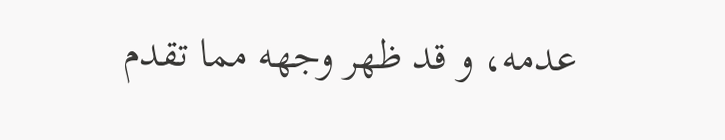عدمه، و قد ظهر وجهه مما تقدم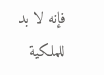فإنه لا بد للملكية